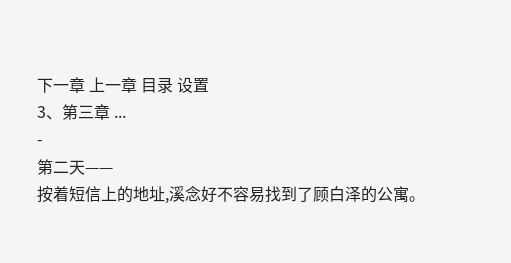下一章 上一章 目录 设置
3、第三章 ...
-
第二天——
按着短信上的地址,溪念好不容易找到了顾白泽的公寓。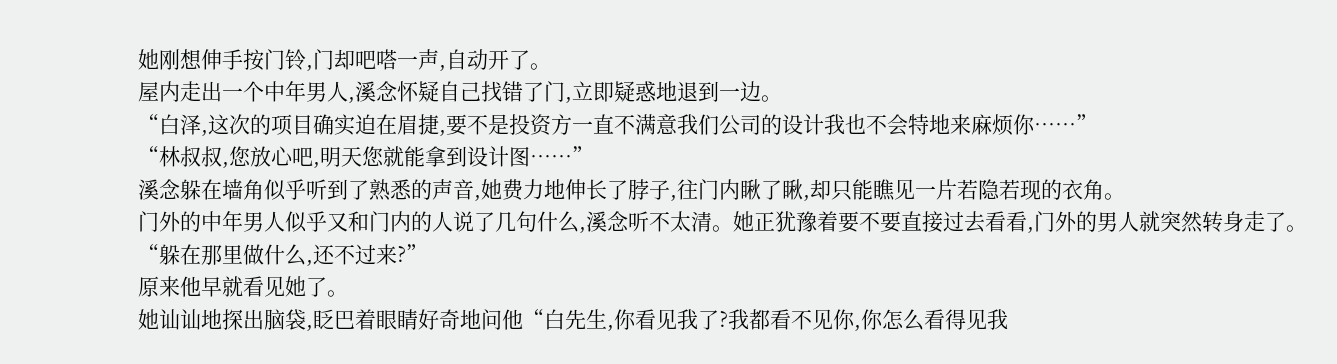她刚想伸手按门铃,门却吧嗒一声,自动开了。
屋内走出一个中年男人,溪念怀疑自己找错了门,立即疑惑地退到一边。
“白泽,这次的项目确实迫在眉捷,要不是投资方一直不满意我们公司的设计我也不会特地来麻烦你……”
“林叔叔,您放心吧,明天您就能拿到设计图……”
溪念躲在墙角似乎听到了熟悉的声音,她费力地伸长了脖子,往门内瞅了瞅,却只能瞧见一片若隐若现的衣角。
门外的中年男人似乎又和门内的人说了几句什么,溪念听不太清。她正犹豫着要不要直接过去看看,门外的男人就突然转身走了。
“躲在那里做什么,还不过来?”
原来他早就看见她了。
她讪讪地探出脑袋,眨巴着眼睛好奇地问他“白先生,你看见我了?我都看不见你,你怎么看得见我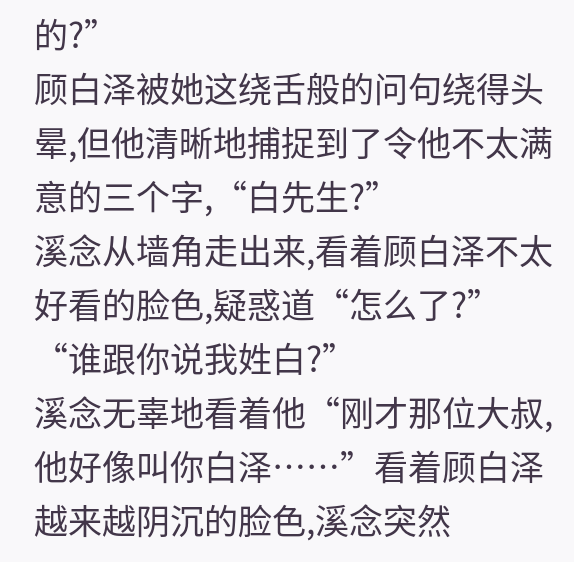的?”
顾白泽被她这绕舌般的问句绕得头晕,但他清晰地捕捉到了令他不太满意的三个字,“白先生?”
溪念从墙角走出来,看着顾白泽不太好看的脸色,疑惑道“怎么了?”
“谁跟你说我姓白?”
溪念无辜地看着他“刚才那位大叔,他好像叫你白泽……”看着顾白泽越来越阴沉的脸色,溪念突然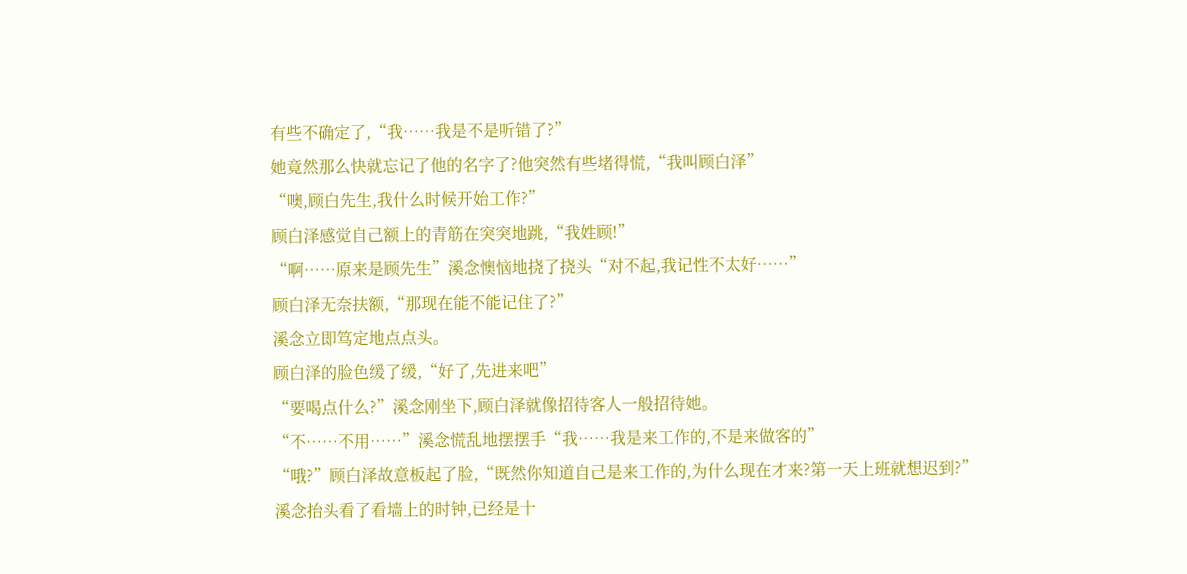有些不确定了,“我……我是不是听错了?”
她竟然那么快就忘记了他的名字了?他突然有些堵得慌,“我叫顾白泽”
“噢,顾白先生,我什么时候开始工作?”
顾白泽感觉自己额上的青筋在突突地跳,“我姓顾!”
“啊……原来是顾先生”溪念懊恼地挠了挠头“对不起,我记性不太好……”
顾白泽无奈扶额,“那现在能不能记住了?”
溪念立即笃定地点点头。
顾白泽的脸色缓了缓,“好了,先进来吧”
“要喝点什么?”溪念刚坐下,顾白泽就像招待客人一般招待她。
“不……不用……”溪念慌乱地摆摆手“我……我是来工作的,不是来做客的”
“哦?”顾白泽故意板起了脸,“既然你知道自己是来工作的,为什么现在才来?第一天上班就想迟到?”
溪念抬头看了看墙上的时钟,已经是十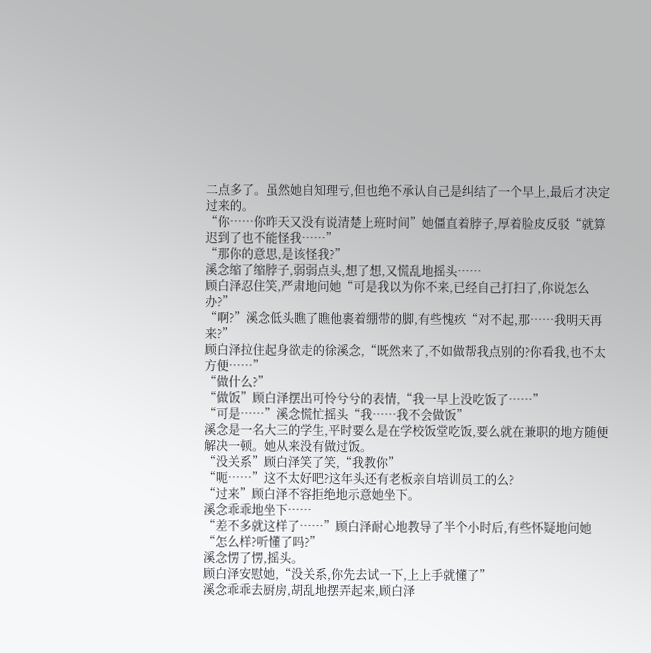二点多了。虽然她自知理亏,但也绝不承认自己是纠结了一个早上,最后才决定过来的。
“你……你昨天又没有说清楚上班时间”她僵直着脖子,厚着脸皮反驳“就算迟到了也不能怪我……”
“那你的意思,是该怪我?”
溪念缩了缩脖子,弱弱点头,想了想,又慌乱地摇头……
顾白泽忍住笑,严肃地问她“可是我以为你不来,已经自己打扫了,你说怎么办?”
“啊?”溪念低头瞧了瞧他裹着绷带的脚,有些愧疚“对不起,那……我明天再来?”
顾白泽拉住起身欲走的徐溪念,“既然来了,不如做帮我点别的?你看我,也不太方便……”
“做什么?”
“做饭”顾白泽摆出可怜兮兮的表情,“我一早上没吃饭了……”
“可是……”溪念慌忙摇头“我……我不会做饭”
溪念是一名大三的学生,平时要么是在学校饭堂吃饭,要么就在兼职的地方随便解决一顿。她从来没有做过饭。
“没关系”顾白泽笑了笑,“我教你”
“呃……”这不太好吧?这年头还有老板亲自培训员工的么?
“过来”顾白泽不容拒绝地示意她坐下。
溪念乖乖地坐下……
“差不多就这样了……”顾白泽耐心地教导了半个小时后,有些怀疑地问她“怎么样?听懂了吗?”
溪念愣了愣,摇头。
顾白泽安慰她,“没关系,你先去试一下,上上手就懂了”
溪念乖乖去厨房,胡乱地摆弄起来,顾白泽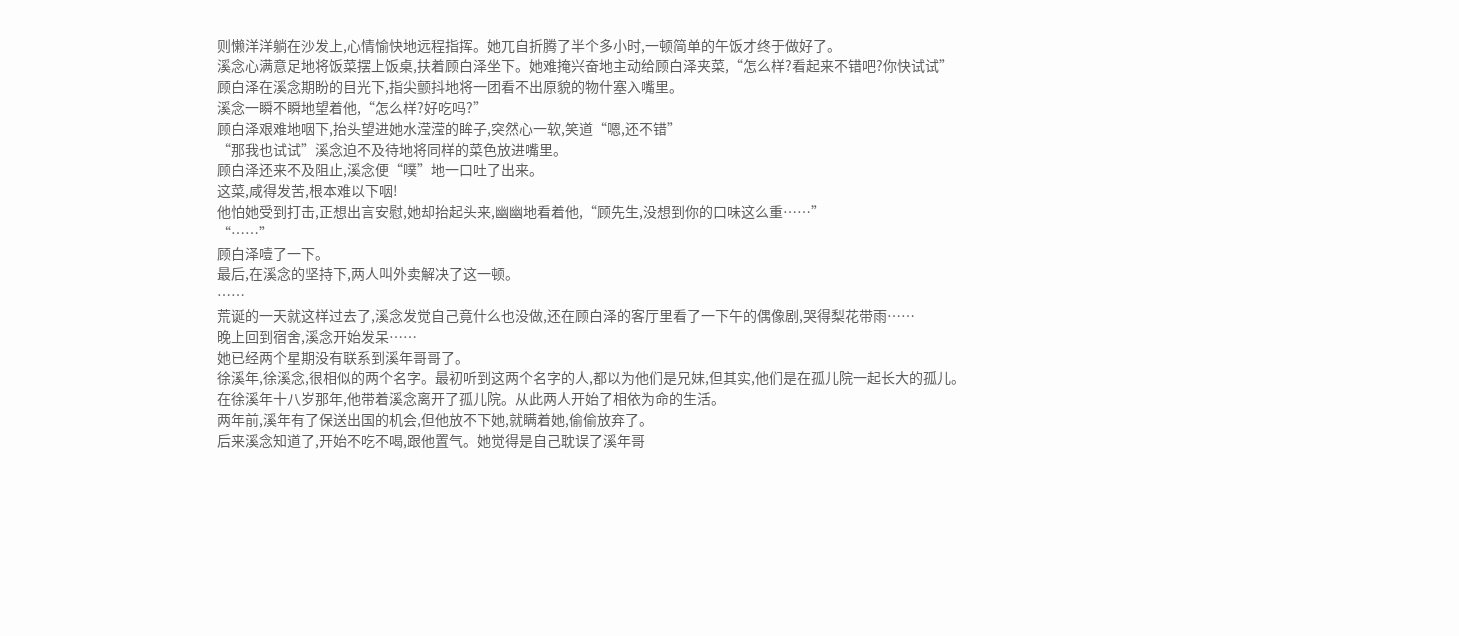则懒洋洋躺在沙发上,心情愉快地远程指挥。她兀自折腾了半个多小时,一顿简单的午饭才终于做好了。
溪念心满意足地将饭菜摆上饭桌,扶着顾白泽坐下。她难掩兴奋地主动给顾白泽夹菜,“怎么样?看起来不错吧?你快试试”
顾白泽在溪念期盼的目光下,指尖颤抖地将一团看不出原貌的物什塞入嘴里。
溪念一瞬不瞬地望着他,“怎么样?好吃吗?”
顾白泽艰难地咽下,抬头望进她水滢滢的眸子,突然心一软,笑道“嗯,还不错”
“那我也试试”溪念迫不及待地将同样的菜色放进嘴里。
顾白泽还来不及阻止,溪念便“噗”地一口吐了出来。
这菜,咸得发苦,根本难以下咽!
他怕她受到打击,正想出言安慰,她却抬起头来,幽幽地看着他,“顾先生,没想到你的口味这么重……”
“……”
顾白泽噎了一下。
最后,在溪念的坚持下,两人叫外卖解决了这一顿。
……
荒诞的一天就这样过去了,溪念发觉自己竟什么也没做,还在顾白泽的客厅里看了一下午的偶像剧,哭得梨花带雨……
晚上回到宿舍,溪念开始发呆……
她已经两个星期没有联系到溪年哥哥了。
徐溪年,徐溪念,很相似的两个名字。最初听到这两个名字的人,都以为他们是兄妹,但其实,他们是在孤儿院一起长大的孤儿。
在徐溪年十八岁那年,他带着溪念离开了孤儿院。从此两人开始了相依为命的生活。
两年前,溪年有了保送出国的机会,但他放不下她,就瞒着她,偷偷放弃了。
后来溪念知道了,开始不吃不喝,跟他置气。她觉得是自己耽误了溪年哥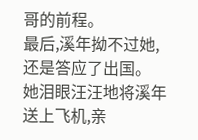哥的前程。
最后,溪年拗不过她,还是答应了出国。
她泪眼汪汪地将溪年送上飞机,亲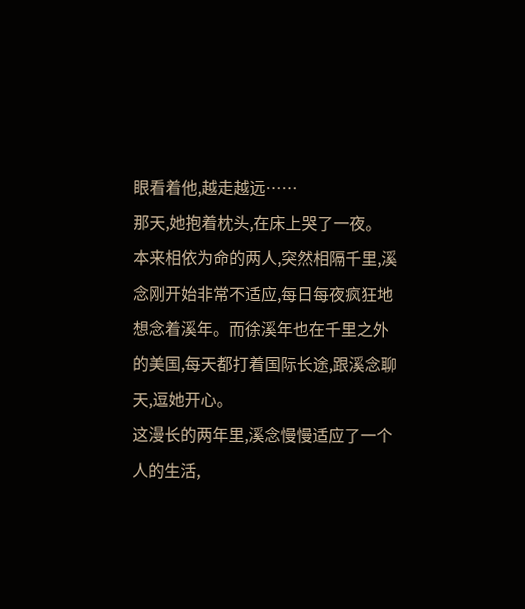眼看着他,越走越远……
那天,她抱着枕头,在床上哭了一夜。
本来相依为命的两人,突然相隔千里,溪念刚开始非常不适应,每日每夜疯狂地想念着溪年。而徐溪年也在千里之外的美国,每天都打着国际长途,跟溪念聊天,逗她开心。
这漫长的两年里,溪念慢慢适应了一个人的生活,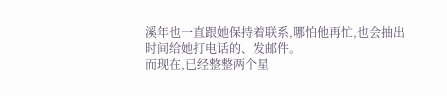溪年也一直跟她保持着联系,哪怕他再忙,也会抽出时间给她打电话的、发邮件。
而现在,已经整整两个星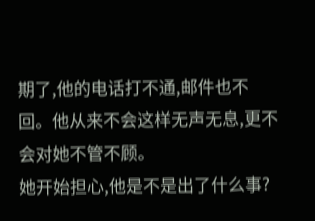期了,他的电话打不通,邮件也不回。他从来不会这样无声无息,更不会对她不管不顾。
她开始担心,他是不是出了什么事?